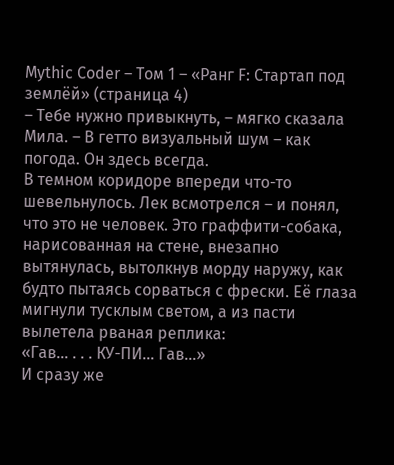Mythic Coder – Том 1 – «Ранг F: Стартап под землёй» (страница 4)
– Тебе нужно привыкнуть, – мягко сказала Мила. – В гетто визуальный шум – как погода. Он здесь всегда.
В темном коридоре впереди что-то шевельнулось. Лек всмотрелся – и понял, что это не человек. Это граффити-собака, нарисованная на стене, внезапно вытянулась, вытолкнув морду наружу, как будто пытаясь сорваться с фрески. Её глаза мигнули тусклым светом, а из пасти вылетела рваная реплика:
«Гав… . . . КУ-ПИ… Гав…»
И сразу же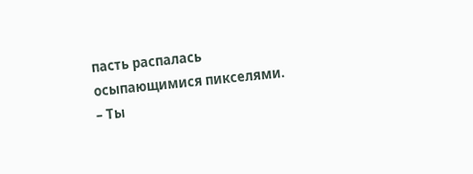пасть распалась осыпающимися пикселями.
– Ты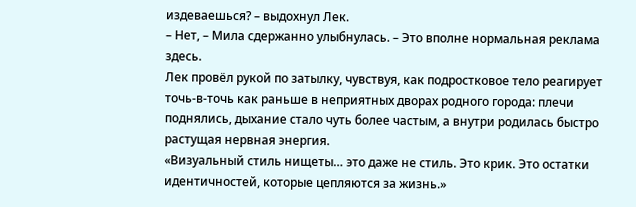издеваешься? – выдохнул Лек.
– Нет, – Мила сдержанно улыбнулась. – Это вполне нормальная реклама здесь.
Лек провёл рукой по затылку, чувствуя, как подростковое тело реагирует точь-в-точь как раньше в неприятных дворах родного города: плечи поднялись, дыхание стало чуть более частым, а внутри родилась быстро растущая нервная энергия.
«Визуальный стиль нищеты… это даже не стиль. Это крик. Это остатки идентичностей, которые цепляются за жизнь.»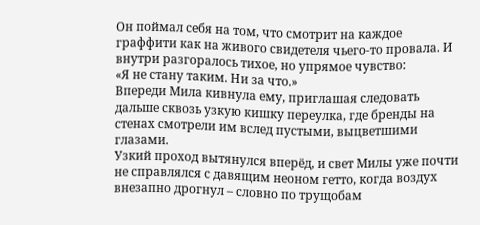Он поймал себя на том, что смотрит на каждое граффити как на живого свидетеля чьего-то провала. И внутри разгоралось тихое, но упрямое чувство:
«Я не стану таким. Ни за что.»
Впереди Мила кивнула ему, приглашая следовать дальше сквозь узкую кишку переулка, где бренды на стенах смотрели им вслед пустыми, выцветшими глазами.
Узкий проход вытянулся вперёд, и свет Милы уже почти не справлялся с давящим неоном гетто, когда воздух внезапно дрогнул – словно по трущобам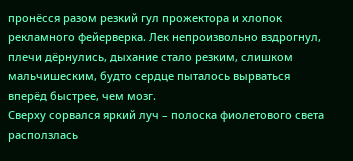пронёсся разом резкий гул прожектора и хлопок рекламного фейерверка. Лек непроизвольно вздрогнул, плечи дёрнулись, дыхание стало резким, слишком мальчишеским, будто сердце пыталось вырваться вперёд быстрее, чем мозг.
Сверху сорвался яркий луч – полоска фиолетового света расползлась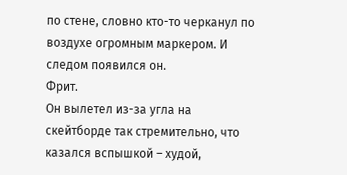по стене, словно кто-то черканул по воздухе огромным маркером. И следом появился он.
Фрит.
Он вылетел из-за угла на скейтборде так стремительно, что казался вспышкой – худой,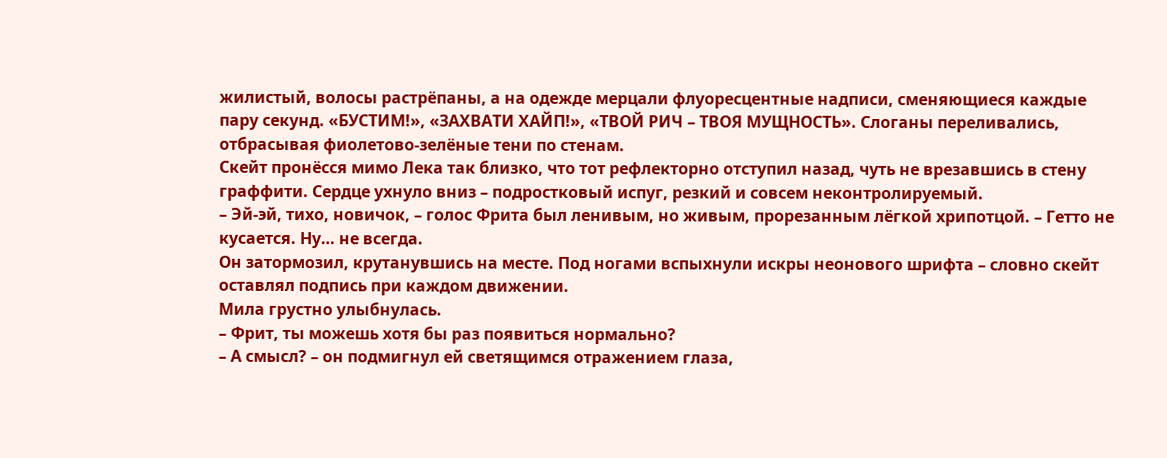жилистый, волосы растрёпаны, а на одежде мерцали флуоресцентные надписи, сменяющиеся каждые пару секунд. «БУСТИМ!», «ЗАХВАТИ ХАЙП!», «ТВОЙ РИЧ – ТВОЯ МУЩНОСТЬ». Слоганы переливались, отбрасывая фиолетово-зелёные тени по стенам.
Скейт пронёсся мимо Лека так близко, что тот рефлекторно отступил назад, чуть не врезавшись в стену граффити. Сердце ухнуло вниз – подростковый испуг, резкий и совсем неконтролируемый.
– Эй-эй, тихо, новичок, – голос Фрита был ленивым, но живым, прорезанным лёгкой хрипотцой. – Гетто не кусается. Ну… не всегда.
Он затормозил, крутанувшись на месте. Под ногами вспыхнули искры неонового шрифта – словно скейт оставлял подпись при каждом движении.
Мила грустно улыбнулась.
– Фрит, ты можешь хотя бы раз появиться нормально?
– А смысл? – он подмигнул ей светящимся отражением глаза,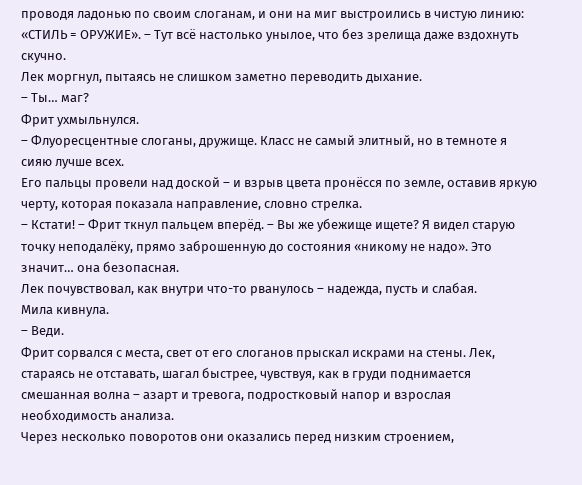проводя ладонью по своим слоганам, и они на миг выстроились в чистую линию: «СТИЛЬ = ОРУЖИЕ». – Тут всё настолько унылое, что без зрелища даже вздохнуть скучно.
Лек моргнул, пытаясь не слишком заметно переводить дыхание.
– Ты… маг?
Фрит ухмыльнулся.
– Флуоресцентные слоганы, дружище. Класс не самый элитный, но в темноте я сияю лучше всех.
Его пальцы провели над доской – и взрыв цвета пронёсся по земле, оставив яркую черту, которая показала направление, словно стрелка.
– Кстати! – Фрит ткнул пальцем вперёд. – Вы же убежище ищете? Я видел старую точку неподалёку, прямо заброшенную до состояния «никому не надо». Это значит… она безопасная.
Лек почувствовал, как внутри что-то рванулось – надежда, пусть и слабая.
Мила кивнула.
– Веди.
Фрит сорвался с места, свет от его слоганов прыскал искрами на стены. Лек, стараясь не отставать, шагал быстрее, чувствуя, как в груди поднимается смешанная волна – азарт и тревога, подростковый напор и взрослая необходимость анализа.
Через несколько поворотов они оказались перед низким строением,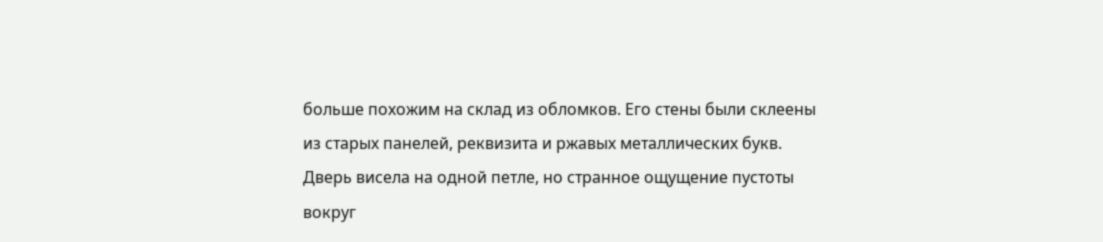больше похожим на склад из обломков. Его стены были склеены из старых панелей, реквизита и ржавых металлических букв. Дверь висела на одной петле, но странное ощущение пустоты вокруг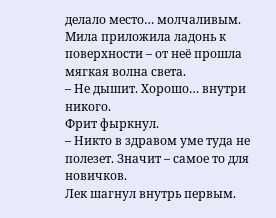делало место… молчаливым.
Мила приложила ладонь к поверхности – от неё прошла мягкая волна света.
– Не дышит. Хорошо… внутри никого.
Фрит фыркнул.
– Никто в здравом уме туда не полезет. Значит – самое то для новичков.
Лек шагнул внутрь первым.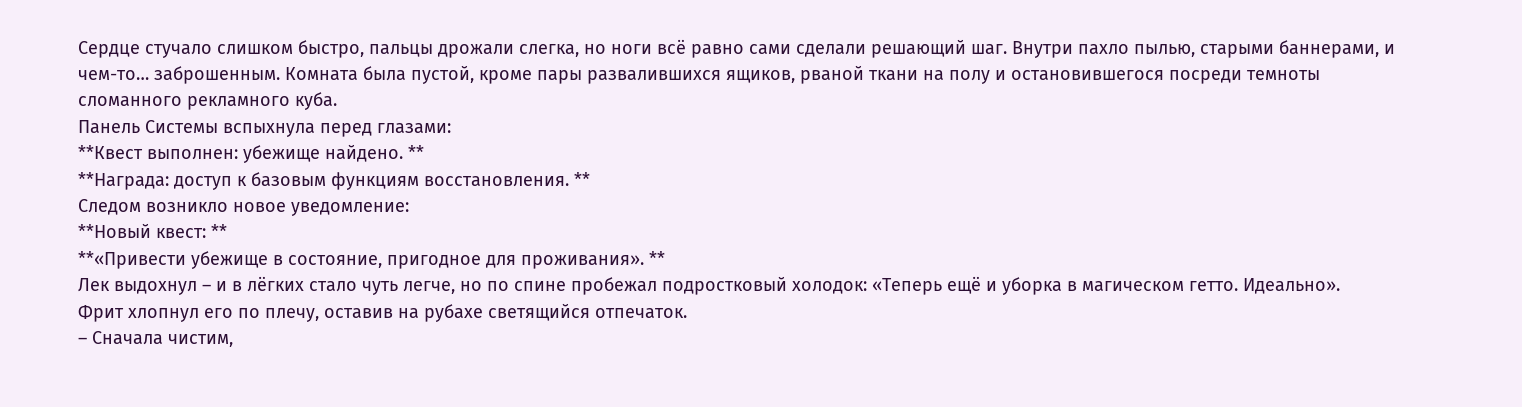Сердце стучало слишком быстро, пальцы дрожали слегка, но ноги всё равно сами сделали решающий шаг. Внутри пахло пылью, старыми баннерами, и чем-то… заброшенным. Комната была пустой, кроме пары развалившихся ящиков, рваной ткани на полу и остановившегося посреди темноты сломанного рекламного куба.
Панель Системы вспыхнула перед глазами:
**Квест выполнен: убежище найдено. **
**Награда: доступ к базовым функциям восстановления. **
Следом возникло новое уведомление:
**Новый квест: **
**«Привести убежище в состояние, пригодное для проживания». **
Лек выдохнул – и в лёгких стало чуть легче, но по спине пробежал подростковый холодок: «Теперь ещё и уборка в магическом гетто. Идеально».
Фрит хлопнул его по плечу, оставив на рубахе светящийся отпечаток.
– Сначала чистим,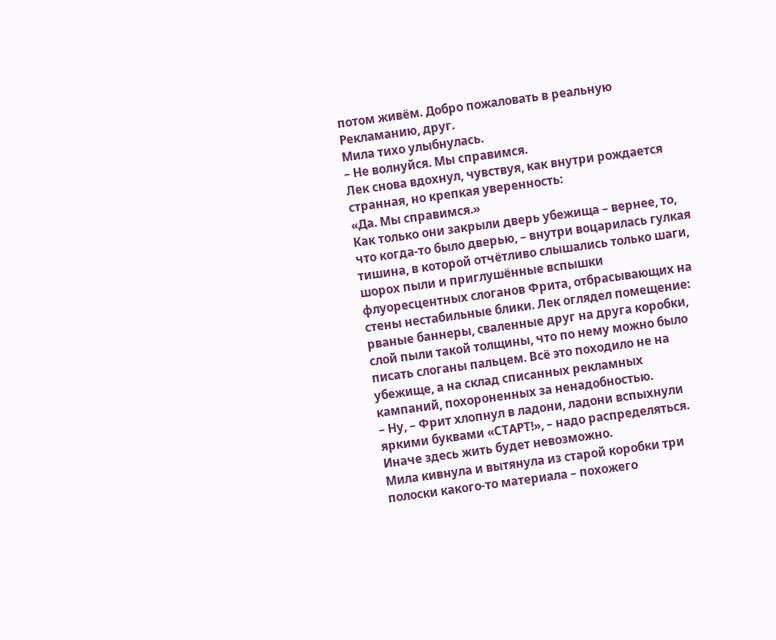потом живём. Добро пожаловать в реальную Рекламанию, друг.
Мила тихо улыбнулась.
– Не волнуйся. Мы справимся.
Лек снова вдохнул, чувствуя, как внутри рождается странная, но крепкая уверенность:
«Да. Мы справимся.»
Как только они закрыли дверь убежища – вернее, то, что когда-то было дверью, – внутри воцарилась гулкая тишина, в которой отчётливо слышались только шаги, шорох пыли и приглушённые вспышки флуоресцентных слоганов Фрита, отбрасывающих на стены нестабильные блики. Лек оглядел помещение: рваные баннеры, сваленные друг на друга коробки, слой пыли такой толщины, что по нему можно было писать слоганы пальцем. Всё это походило не на убежище, а на склад списанных рекламных кампаний, похороненных за ненадобностью.
– Ну, – Фрит хлопнул в ладони, ладони вспыхнули яркими буквами «СТАРТ!», – надо распределяться. Иначе здесь жить будет невозможно.
Мила кивнула и вытянула из старой коробки три полоски какого-то материала – похожего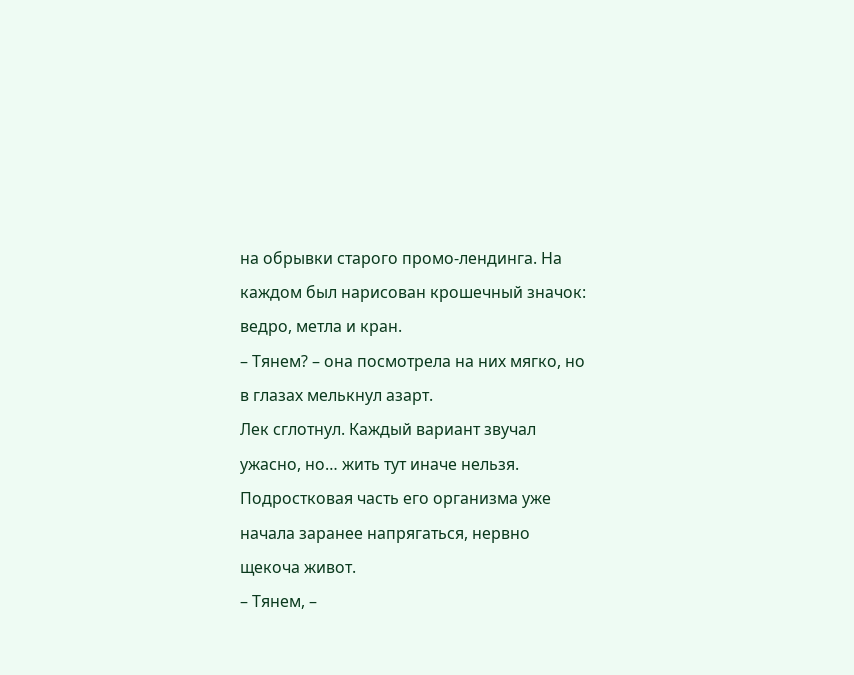на обрывки старого промо-лендинга. На каждом был нарисован крошечный значок: ведро, метла и кран.
– Тянем? – она посмотрела на них мягко, но в глазах мелькнул азарт.
Лек сглотнул. Каждый вариант звучал ужасно, но… жить тут иначе нельзя.
Подростковая часть его организма уже начала заранее напрягаться, нервно щекоча живот.
– Тянем, –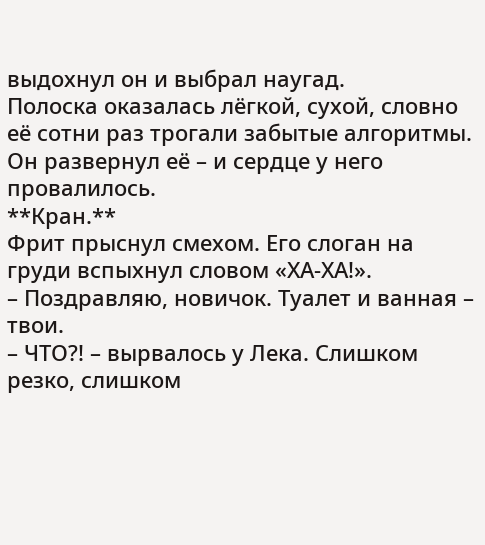выдохнул он и выбрал наугад.
Полоска оказалась лёгкой, сухой, словно её сотни раз трогали забытые алгоритмы. Он развернул её – и сердце у него провалилось.
**Кран.**
Фрит прыснул смехом. Его слоган на груди вспыхнул словом «ХА-ХА!».
– Поздравляю, новичок. Туалет и ванная – твои.
– ЧТО?! – вырвалось у Лека. Слишком резко, слишком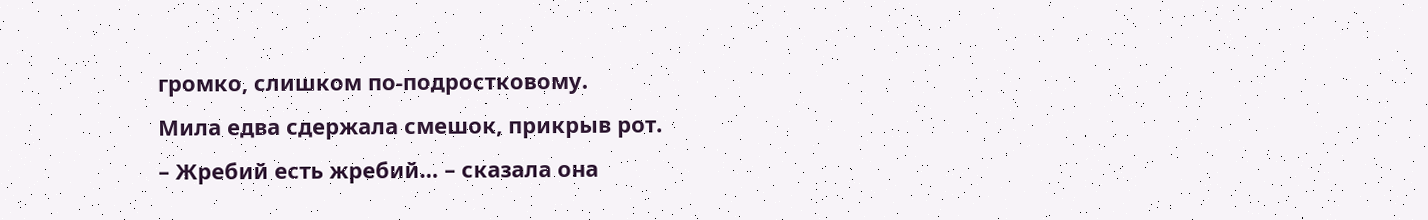громко, слишком по-подростковому.
Мила едва сдержала смешок, прикрыв рот.
– Жребий есть жребий… – сказала она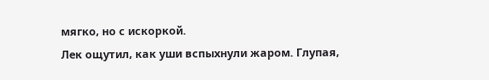мягко, но с искоркой.
Лек ощутил, как уши вспыхнули жаром. Глупая,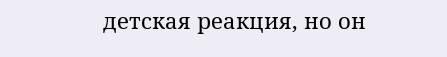детская реакция, но он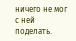ничего не мог с ней поделать.